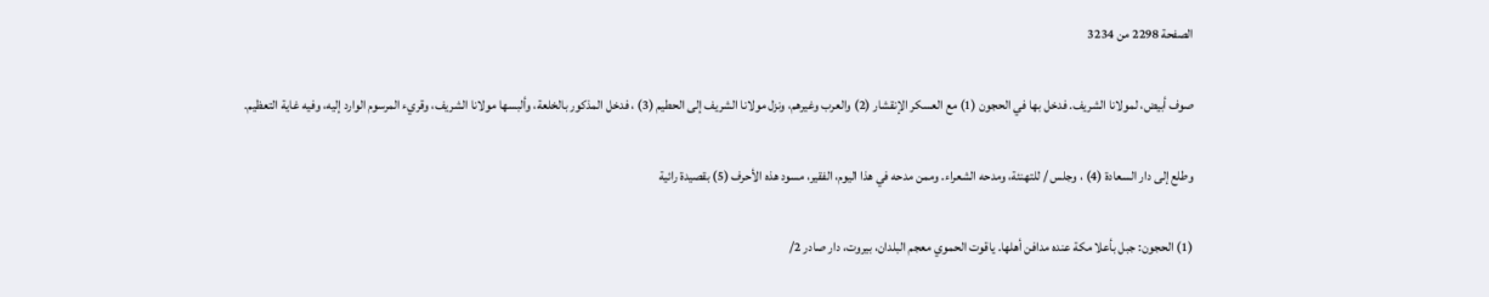الصفحة 2298 من 3234

صوف أبيض، لمولانا الشريف. فدخل بها في الحجون (1) مع العسكر الإنقشار (2) والعرب وغيرهم، ونزل مولانا الشريف إلى الحطيم (3) ، فدخل المذكور بالخلعة، وألبسها مولانا الشريف، وقريء المرسوم الوارد إليه، وفيه غاية التعظيم.

وطلع إلى دار السعادة (4) ، وجلس / للتهنئة، ومدحه الشعراء. وممن مدحه في هذا اليوم، الفقير، مسود هذه الأحرف (5) بقصيدة رائية

(1) الحجون: جبل بأعلا مكة عنده مدافن أهلها. ياقوت الحموي معجم البلدان، بيروت، دار صادر 2/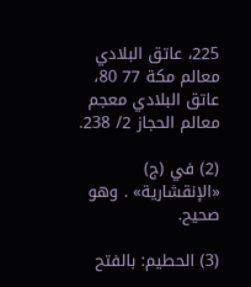225، عاتق البلادي معالم مكة 77 80، عاتق البلادي معجم معالم الحجاز 2/ 238.

(2) في (ج) «الإنقشارية» . وهو صحيح.

(3) الحطيم: بالفتح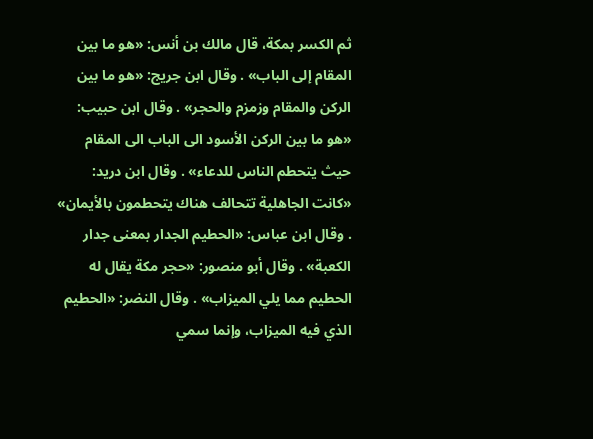ثم الكسر بمكة، قال مالك بن أنس: «هو ما بين المقام إلى الباب» . وقال ابن جريج: «هو ما بين الركن والمقام وزمزم والحجر» . وقال ابن حبيب: «هو ما بين الركن الأسود الى الباب الى المقام حيث يتحطم الناس للدعاء» . وقال ابن دريد: «كانت الجاهلية تتحالف هناك يتحطمون بالأيمان» . وقال ابن عباس: «الحطيم الجدار بمعنى جدار الكعبة» . وقال أبو منصور: «حجر مكة يقال له الحطيم مما يلي الميزاب» . وقال النضر: «الحطيم الذي فيه الميزاب، وإنما سمي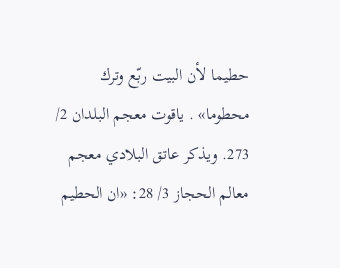حطيما لأن البيت ربّع وترك محطوما» . ياقوت معجم البلدان 2/ 273. ويذكر عاتق البلادي معجم معالم الحجاز 3/ 28: «ان الحطيم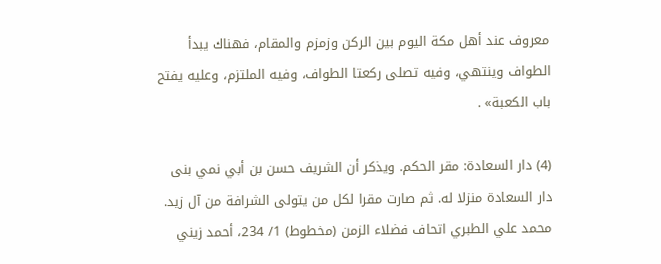معروف عند أهل مكة اليوم بين الركن وزمزم والمقام، فهناك يبدأ الطواف وينتهي، وفيه تصلى ركعتا الطواف، وفيه الملتزم، وعليه يفتح باب الكعبة» .

(4) دار السعادة: مقر الحكم. ويذكر أن الشريف حسن بن أبي نمي بنى دار السعادة منزلا له. ثم صارت مقرا لكل من يتولى الشرافة من آل زيد. محمد علي الطبري اتحاف فضلاء الزمن (مخطوط) 1/ 234، أحمد زيني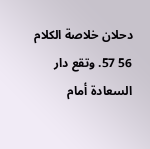دحلان خلاصة الكلام 56 57. وتقع دار السعادة أمام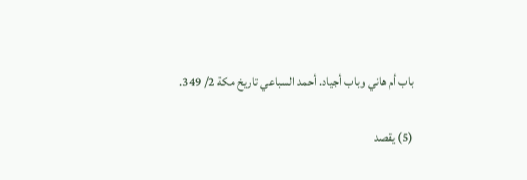باب أم هاني وباب أجياد. أحمد السباعي تاريخ مكة 2/ 349.

(5) يقصد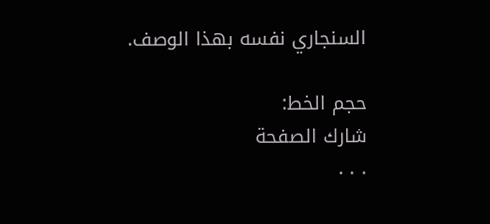السنجاري نفسه بهذا الوصف.

حجم الخط:
شارك الصفحة
. . .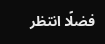فضلًا انتظر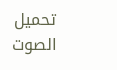تحميل الصوت